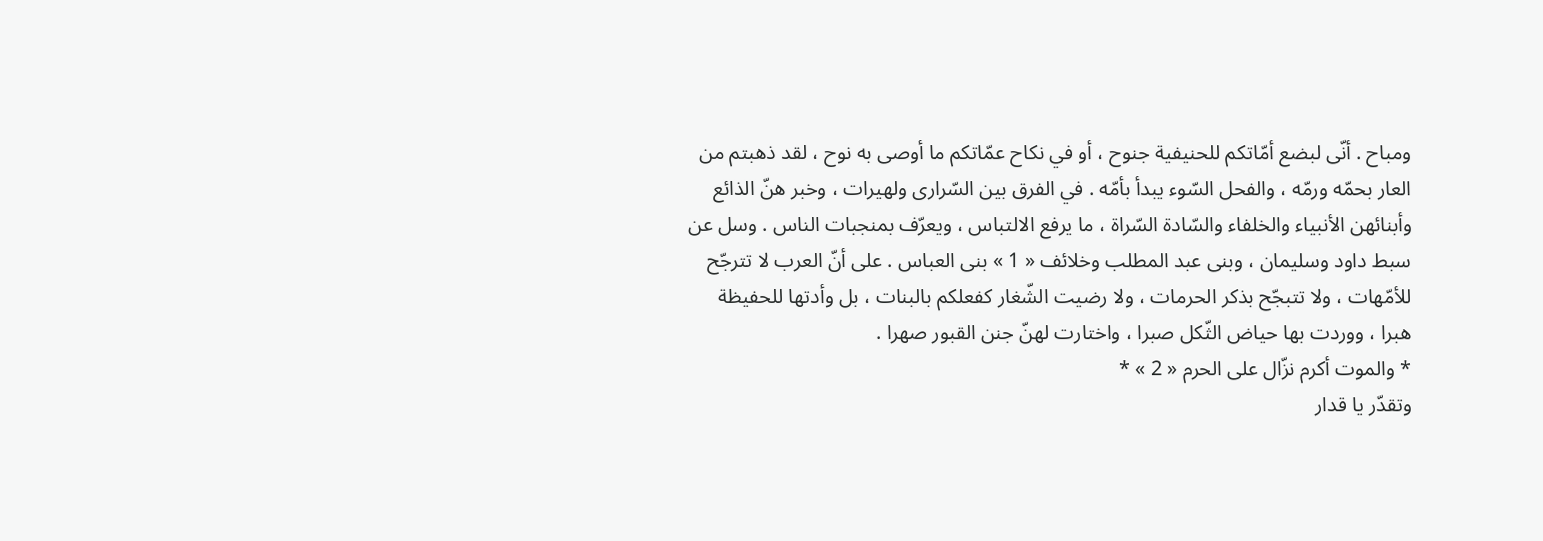ومباح . أنّى لبضع أمّاتكم للحنيفية جنوح ، أو في نكاح عمّاتكم ما أوصى به نوح ، لقد ذهبتم من العار بحمّه ورمّه ، والفحل السّوء يبدأ بأمّه . في الفرق بين السّرارى ولهيرات ، وخبر هنّ الذائع وأبنائهن الأنبياء والخلفاء والسّادة السّراة ، ما يرفع الالتباس ، ويعرّف بمنجبات الناس . وسل عن سبط داود وسليمان ، وبنى عبد المطلب وخلائف « 1 » بنى العباس . على أنّ العرب لا تترجّح للأمّهات ، ولا تتبجّح بذكر الحرمات ، ولا رضيت الشّغار كفعلكم بالبنات ، بل وأدتها للحفيظة هبرا ، ووردت بها حياض الثّكل صبرا ، واختارت لهنّ جنن القبور صهرا .
* والموت أكرم نزّال على الحرم « 2 » *
وتقدّر يا قدار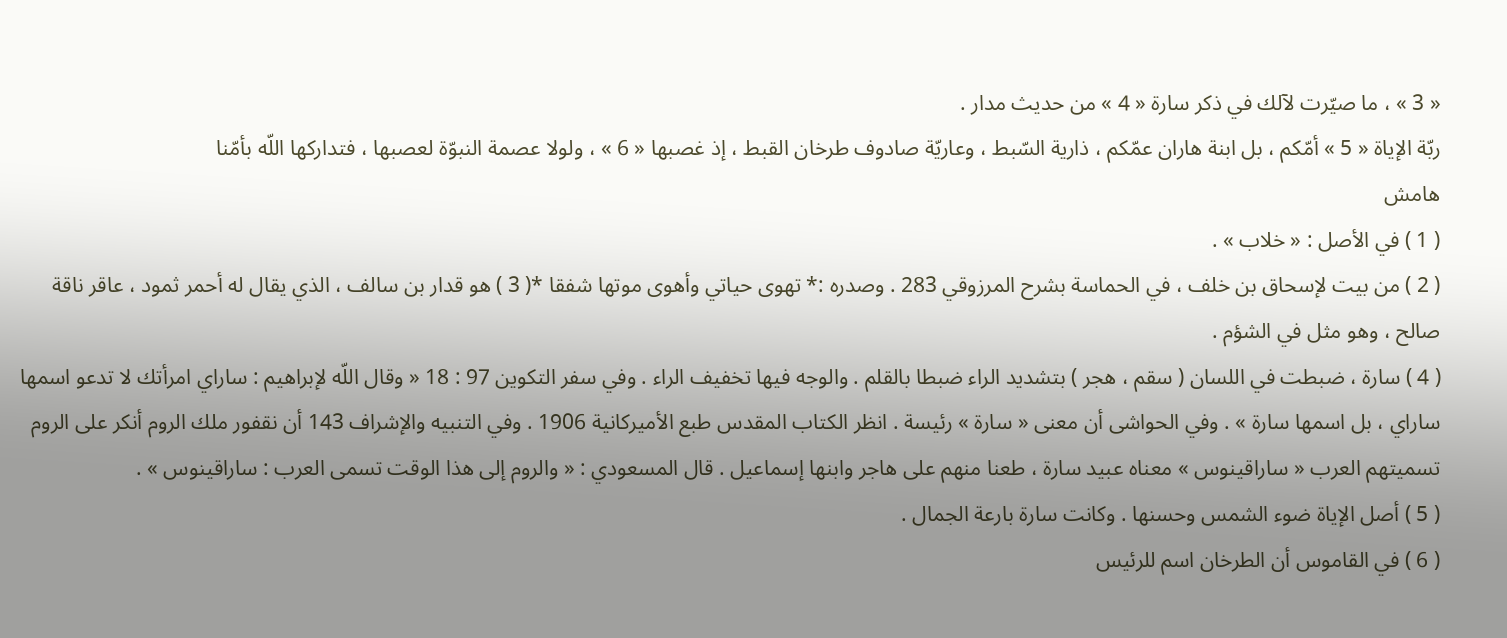« 3 » ، ما صيّرت لآلك في ذكر سارة « 4 » من حديث مدار .
ربّة الإياة « 5 » أمّكم ، بل ابنة هاران عمّكم ، ذارية السّبط ، وعاريّة صادوف طرخان القبط ، إذ غصبها « 6 » ، ولولا عصمة النبوّة لعصبها ، فتداركها اللّه بأمّنا
هامش
( 1 ) في الأصل : « خلاب » .
( 2 ) من بيت لإسحاق بن خلف ، في الحماسة بشرح المرزوقي 283 . وصدره :* تهوى حياتي وأهوى موتها شفقا *( 3 ) هو قدار بن سالف ، الذي يقال له أحمر ثمود ، عاقر ناقة صالح ، وهو مثل في الشؤم .
( 4 ) سارة ، ضبطت في اللسان ( سقم ، هجر ) بتشديد الراء ضبطا بالقلم . والوجه فيها تخفيف الراء . وفي سفر التكوين 97 : 18 « وقال اللّه لإبراهيم : ساراي امرأتك لا تدعو اسمها ساراي ، بل اسمها سارة » . وفي الحواشى أن معنى « سارة » رئيسة . انظر الكتاب المقدس طبع الأميركانية 1906 . وفي التنبيه والإشراف 143 أن نقفور ملك الروم أنكر على الروم تسميتهم العرب « ساراقينوس » معناه عبيد سارة ، طعنا منهم على هاجر وابنها إسماعيل . قال المسعودي : « والروم إلى هذا الوقت تسمى العرب : ساراقينوس » .
( 5 ) أصل الإياة ضوء الشمس وحسنها . وكانت سارة بارعة الجمال .
( 6 ) في القاموس أن الطرخان اسم للرئيس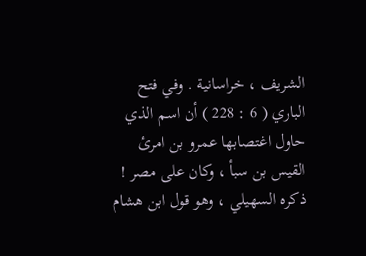الشريف ، خراسانية . وفي فتح الباري ( 6 : 228 ) أن اسم الذي حاول اغتصابها عمرو بن امرئ القيس بن سبأ ، وكان على مصر ! ذكره السهيلي ، وهو قول ابن هشام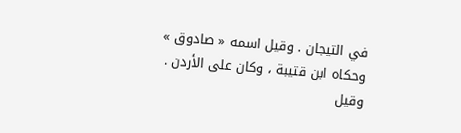في التيجان . وقيل اسمه « صادوق » وحكاه ابن قتيبة ، وكان على الأردن . وقيل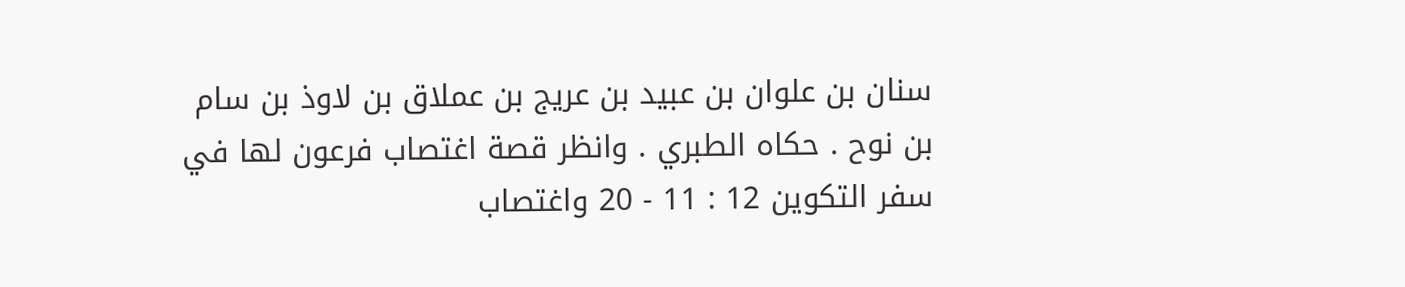سنان بن علوان بن عبيد بن عريج بن عملاق بن لاوذ بن سام بن نوح . حكاه الطبري . وانظر قصة اغتصاب فرعون لها في سفر التكوين 12 : 11 - 20 واغتصاب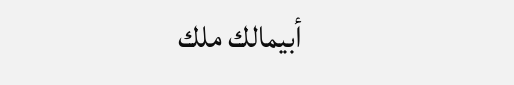أبيمالك ملك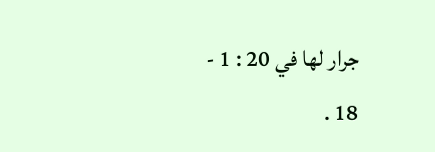جرار لها في 20 : 1 - 18 .